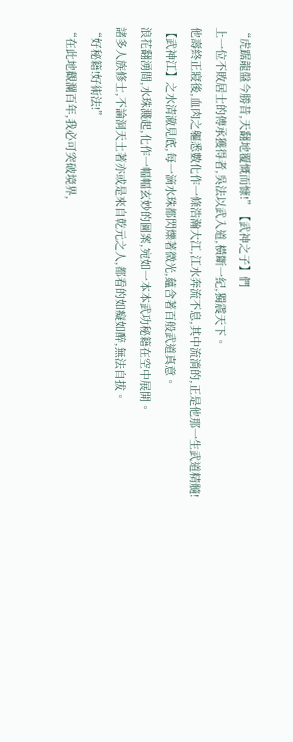“虎踞龍盤今勝昔,天翻地覆慨而慷!”【武神之子】們
上一位不敗居士的傳承獲得者,吳法以武入道,橫斷一紀,獨震天下。
他壽終正寢後,血肉之軀悉數化作一條浩瀚大江,江水奔流不息,其中流淌的,正是他那一生武道精髓!
【武神江】之水清澈見底,每一滴水珠都閃爍著微光,蘊含著百般武道真意。
浪花翻湧間,水珠濺起,化作一幅幅玄妙的圖案,宛如一本本武功秘籍在空中展開。
諸多人族修士,不論洞天土著亦或是來自乾元之人,都看的如癡如醉,無法自拔。
“好秘籍!好術法!”
“在此地觀瀾百年,我必可突破境界,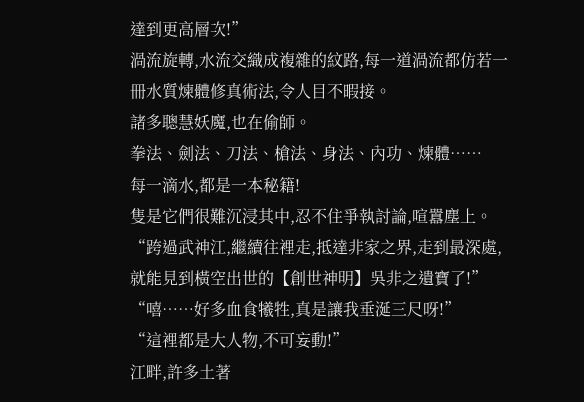達到更高層次!”
渦流旋轉,水流交織成複雜的紋路,每一道渦流都仿若一冊水質煉體修真術法,令人目不暇接。
諸多聰慧妖魔,也在偷師。
拳法、劍法、刀法、槍法、身法、內功、煉體……
每一滴水,都是一本秘籍!
隻是它們很難沉浸其中,忍不住爭執討論,喧囂塵上。
“跨過武神江,繼續往裡走,抵達非家之界,走到最深處,就能見到橫空出世的【創世神明】吳非之遺寶了!”
“嘻……好多血食犧牲,真是讓我垂涎三尺呀!”
“這裡都是大人物,不可妄動!”
江畔,許多土著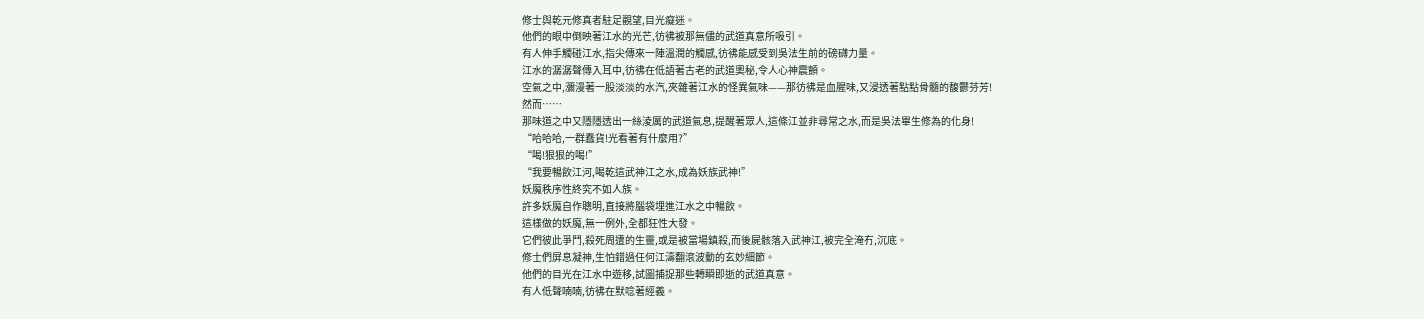修士與乾元修真者駐足觀望,目光癡迷。
他們的眼中倒映著江水的光芒,彷彿被那無儘的武道真意所吸引。
有人伸手觸碰江水,指尖傳來一陣溫潤的觸感,彷彿能感受到吳法生前的磅礴力量。
江水的潺潺聲傳入耳中,彷彿在低語著古老的武道奧秘,令人心神震顫。
空氣之中,瀰漫著一股淡淡的水汽,夾雜著江水的怪異氣味——那彷彿是血腥味,又浸透著點點骨髓的馥鬱芬芳!
然而……
那味道之中又隱隱透出一絲淩厲的武道氣息,提醒著眾人,這條江並非尋常之水,而是吳法畢生修為的化身!
“哈哈哈,一群蠢貨!光看著有什麼用?”
“喝!狠狠的喝!”
“我要暢飲江河,喝乾這武神江之水,成為妖族武神!”
妖魔秩序性終究不如人族。
許多妖魔自作聰明,直接將腦袋埋進江水之中暢飲。
這樣做的妖魔,無一例外,全都狂性大發。
它們彼此爭鬥,殺死周遭的生靈,或是被當場鎮殺,而後屍骸落入武神江,被完全淹冇,沉底。
修士們屏息凝神,生怕錯過任何江濤翻滾波動的玄妙細節。
他們的目光在江水中遊移,試圖捕捉那些轉瞬即逝的武道真意。
有人低聲喃喃,彷彿在默唸著經義。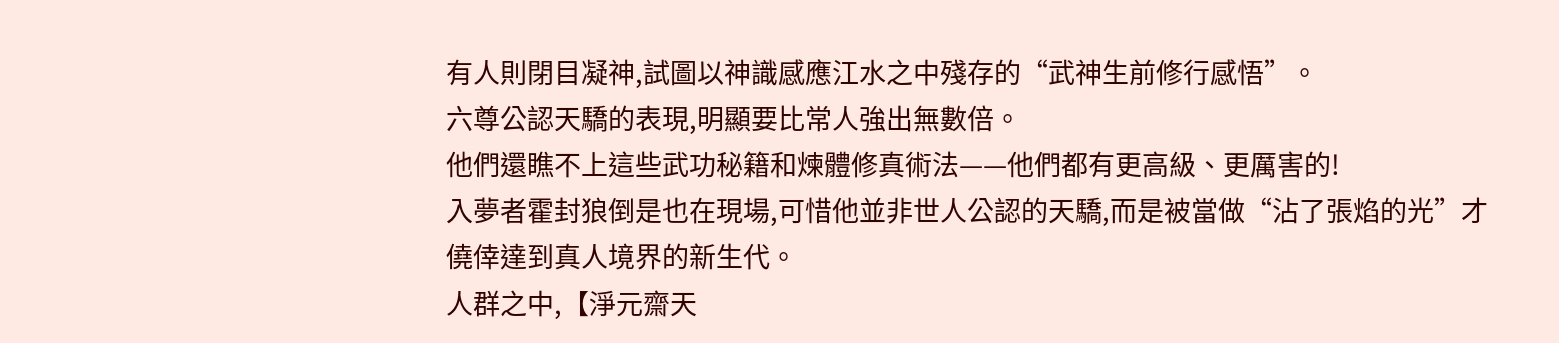有人則閉目凝神,試圖以神識感應江水之中殘存的“武神生前修行感悟”。
六尊公認天驕的表現,明顯要比常人強出無數倍。
他們還瞧不上這些武功秘籍和煉體修真術法——他們都有更高級、更厲害的!
入夢者霍封狼倒是也在現場,可惜他並非世人公認的天驕,而是被當做“沾了張焰的光”才僥倖達到真人境界的新生代。
人群之中,【淨元齋天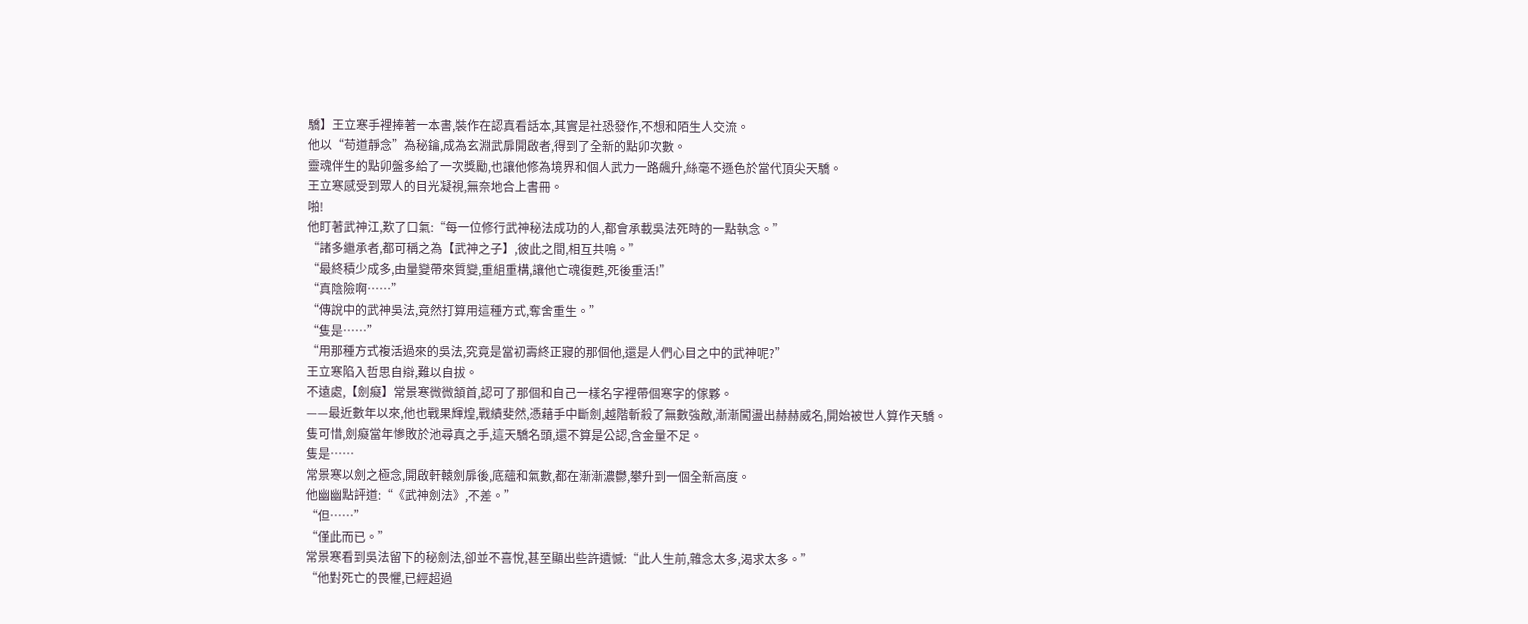驕】王立寒手裡捧著一本書,裝作在認真看話本,其實是社恐發作,不想和陌生人交流。
他以“苟道靜念”為秘鑰,成為玄淵武扉開啟者,得到了全新的點卯次數。
靈魂伴生的點卯盤多給了一次獎勵,也讓他修為境界和個人武力一路飆升,絲毫不遜色於當代頂尖天驕。
王立寒感受到眾人的目光凝視,無奈地合上書冊。
啪!
他盯著武神江,歎了口氣:“每一位修行武神秘法成功的人,都會承載吳法死時的一點執念。”
“諸多繼承者,都可稱之為【武神之子】,彼此之間,相互共鳴。”
“最終積少成多,由量變帶來質變,重組重構,讓他亡魂復甦,死後重活!”
“真陰險啊……”
“傳說中的武神吳法,竟然打算用這種方式,奪舍重生。”
“隻是……”
“用那種方式複活過來的吳法,究竟是當初壽終正寢的那個他,還是人們心目之中的武神呢?”
王立寒陷入哲思自辯,難以自拔。
不遠處,【劍癡】常景寒微微頷首,認可了那個和自己一樣名字裡帶個寒字的傢夥。
——最近數年以來,他也戰果輝煌,戰績斐然,憑藉手中斷劍,越階斬殺了無數強敵,漸漸闖盪出赫赫威名,開始被世人算作天驕。
隻可惜,劍癡當年慘敗於池尋真之手,這天驕名頭,還不算是公認,含金量不足。
隻是……
常景寒以劍之極念,開啟軒轅劍扉後,底蘊和氣數,都在漸漸濃鬱,攀升到一個全新高度。
他幽幽點評道:“《武神劍法》,不差。”
“但……”
“僅此而已。”
常景寒看到吳法留下的秘劍法,卻並不喜悅,甚至顯出些許遺憾:“此人生前,雜念太多,渴求太多。”
“他對死亡的畏懼,已經超過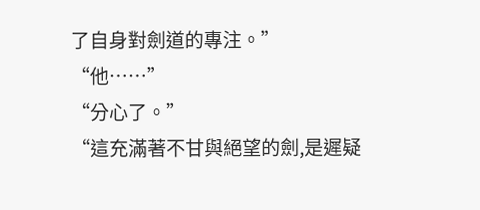了自身對劍道的專注。”
“他……”
“分心了。”
“這充滿著不甘與絕望的劍,是遲疑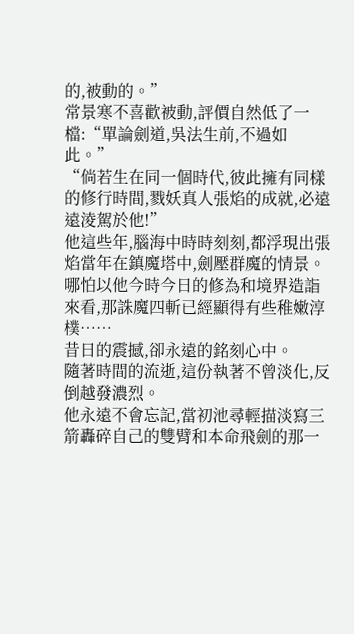的,被動的。”
常景寒不喜歡被動,評價自然低了一檔:“單論劍道,吳法生前,不過如此。”
“倘若生在同一個時代,彼此擁有同樣的修行時間,戮妖真人張焰的成就,必遠遠淩駕於他!”
他這些年,腦海中時時刻刻,都浮現出張焰當年在鎮魔塔中,劍壓群魔的情景。
哪怕以他今時今日的修為和境界造詣來看,那誅魔四斬已經顯得有些稚嫩淳樸……
昔日的震撼,卻永遠的銘刻心中。
隨著時間的流逝,這份執著不曾淡化,反倒越發濃烈。
他永遠不會忘記,當初池尋輕描淡寫三箭轟碎自己的雙臂和本命飛劍的那一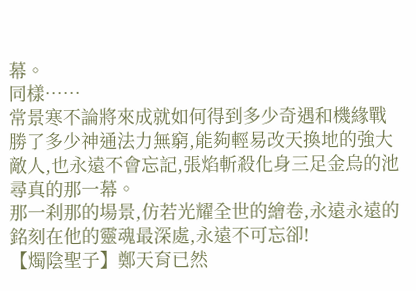幕。
同樣……
常景寒不論將來成就如何得到多少奇遇和機緣戰勝了多少神通法力無窮,能夠輕易改天換地的強大敵人,也永遠不會忘記,張焰斬殺化身三足金烏的池尋真的那一幕。
那一刹那的場景,仿若光耀全世的繪卷,永遠永遠的銘刻在他的靈魂最深處,永遠不可忘卻!
【燭陰聖子】鄭天育已然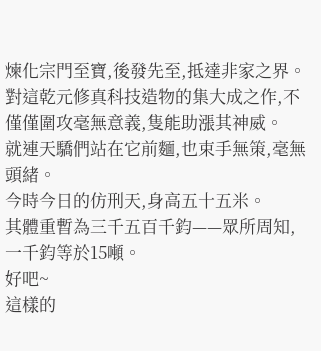煉化宗門至寶,後發先至,抵達非家之界。
對這乾元修真科技造物的集大成之作,不僅僅圍攻毫無意義,隻能助漲其神威。
就連天驕們站在它前麵,也束手無策,毫無頭緒。
今時今日的仿刑天,身高五十五米。
其體重暫為三千五百千鈞——眾所周知,一千鈞等於15噸。
好吧~
這樣的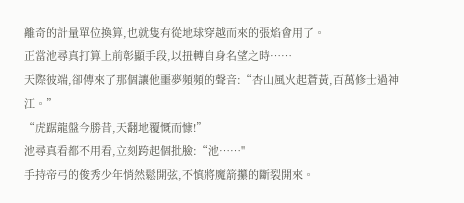離奇的計量單位換算,也就隻有從地球穿越而來的張焰會用了。
正當池尋真打算上前彰顯手段,以扭轉自身名望之時……
天際彼端,卻傳來了那個讓他噩夢頻頻的聲音:“杏山風火起蒼黃,百萬修士過神江。”
“虎踞龍盤今勝昔,天翻地覆慨而慷!”
池尋真看都不用看,立刻跨起個批臉:“池……"
手持帝弓的俊秀少年悄然鬆開弦,不慎將魔箭攥的斷裂開來。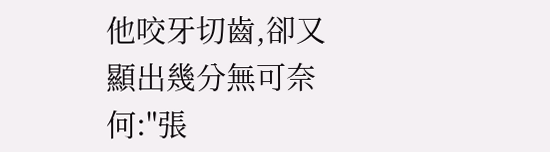他咬牙切齒,卻又顯出幾分無可奈何:"張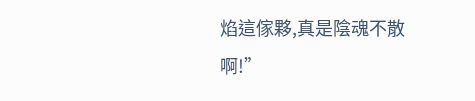焰這傢夥,真是陰魂不散啊!”